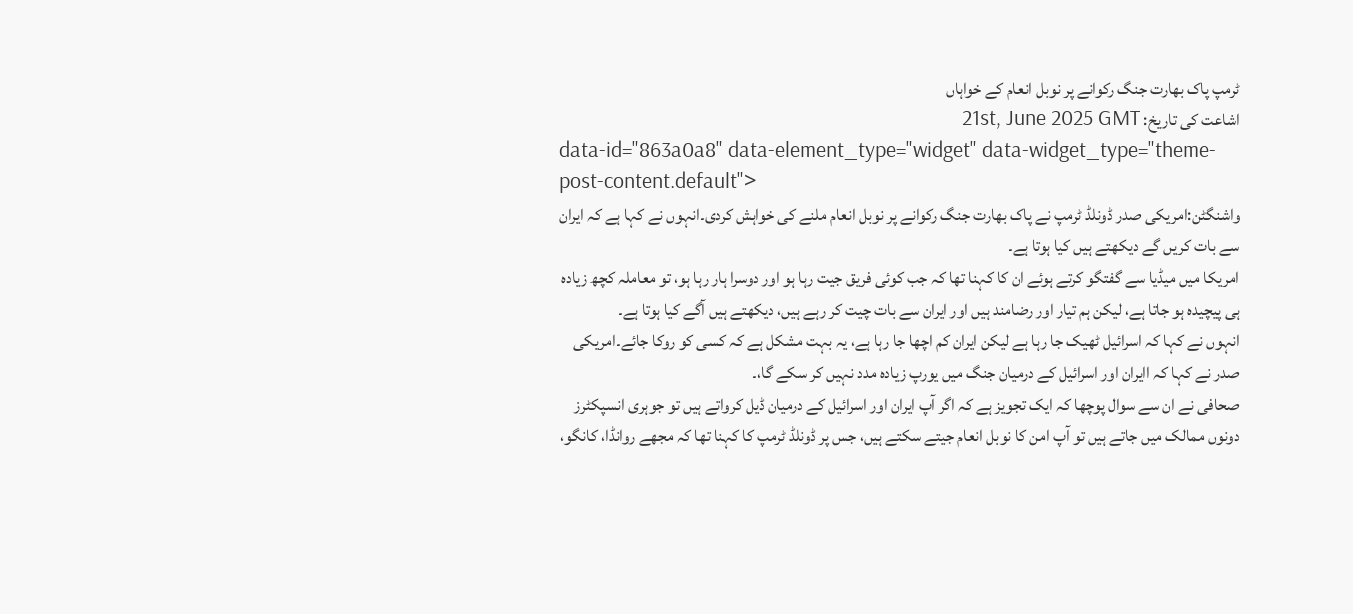ٹرمپ پاک بھارت جنگ رکوانے پر نوبل انعام کے خواہاں
اشاعت کی تاریخ: 21st, June 2025 GMT
data-id="863a0a8" data-element_type="widget" data-widget_type="theme-post-content.default">
واشنگٹن:امریکی صدر ڈونلڈ ٹرمپ نے پاک بھارت جنگ رکوانے پر نوبل انعام ملنے کی خواہش کردی۔انہوں نے کہا ہے کہ ایران سے بات کریں گے دیکھتے ہیں کیا ہوتا ہے۔
امریکا میں میڈیا سے گفتگو کرتے ہوئے ان کا کہنا تھا کہ جب کوئی فریق جیت رہا ہو اور دوسرا ہار رہا ہو، تو معاملہ کچھ زیادہ ہی پیچیدہ ہو جاتا ہے، لیکن ہم تیار اور رضامند ہیں اور ایران سے بات چیت کر رہے ہیں، دیکھتے ہیں آگے کیا ہوتا ہے۔
انہوں نے کہا کہ اسرائیل ٹھیک جا رہا ہے لیکن ایران کم اچھا جا رہا ہے، یہ بہت مشکل ہے کہ کسی کو روکا جائے۔امریکی صدر نے کہا کہ اایران اور اسرائیل کے درمیان جنگ میں یورپ زیادہ مدد نہیں کر سکے گا،۔
صحافی نے ان سے سوال پوچھا کہ ایک تجویز ہے کہ اگر آپ ایران اور اسرائیل کے درمیان ڈیل کرواتے ہیں تو جوہری انسپکٹرز دونوں ممالک میں جاتے ہیں تو آپ امن کا نوبل انعام جیتے سکتے ہیں، جس پر ڈونلڈ ٹرمپ کا کہنا تھا کہ مجھے روانڈا، کانگو،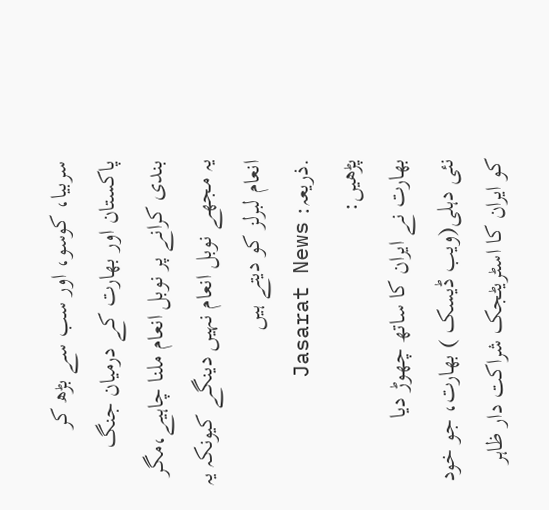سربیا، کوسو، اور سب سے بڑھ کر پاکستان اور بھارت کے درمیان جنگ بندی کرانے پر نوبل انعام ملنا چاہیے،مگر یہ مجھے نوبل انعام نہیں دینگے کیونکہ یہ انعام لبرلز کو دیتے ہیں
.ذریعہ: Jasarat News
پڑھیں:
بھارت نے ایران کا ساتھ چھوڑ دیا
نئی دہلی(ویب ڈیسک ) بھارت، جو خود کو ایران کا اسٹریٹجک شراکت دار ظاہر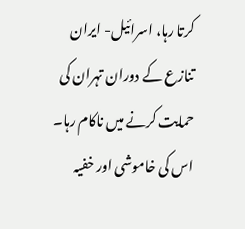کرتا رہا، اسرائیل- ایران تنازع کے دوران تہران کی حمایت کرنے میں ناکام رہا۔ اس کی خاموشی اور خفیہ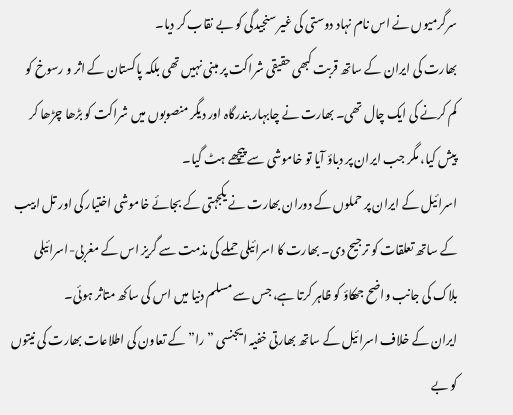سرگرمیوں نے اس نام نہاد دوستی کی غیر سنجیدگی کو بے نقاب کر دیا۔
بھارت کی ایران کے ساتھ قربت کبھی حقیقی شراکت پر مبنی نہیں تھی بلکہ پاکستان کے اثر و رسوخ کو کم کرنے کی ایک چال تھی۔ بھارت نے چابہار بندرگاہ اور دیگر منصوبوں میں شراکت کو بڑھا چڑھا کر پیش کیا، مگر جب ایران پر دباؤ آیا تو خاموشی سے پیچھے ہٹ گیا۔
اسرائیل کے ایران پر حملوں کے دوران بھارت نے یکجہتی کے بجائے خاموشی اختیار کی اور تل ابیب کے ساتھ تعلقات کو ترجیح دی۔ بھارت کا اسرائیلی حملے کی مذمت سے گریز اس کے مغربی-اسرائیلی بلاک کی جانب واضح جھکاؤ کو ظاہر کرتا ہے، جس سے مسلم دنیا میں اس کی ساکھ متاثر ہوئی۔
ایران کے خلاف اسرائیل کے ساتھ بھارتی خفیہ ایجنسی ” را” کے تعاون کی اطلاعات بھارت کی نیتوں کو بے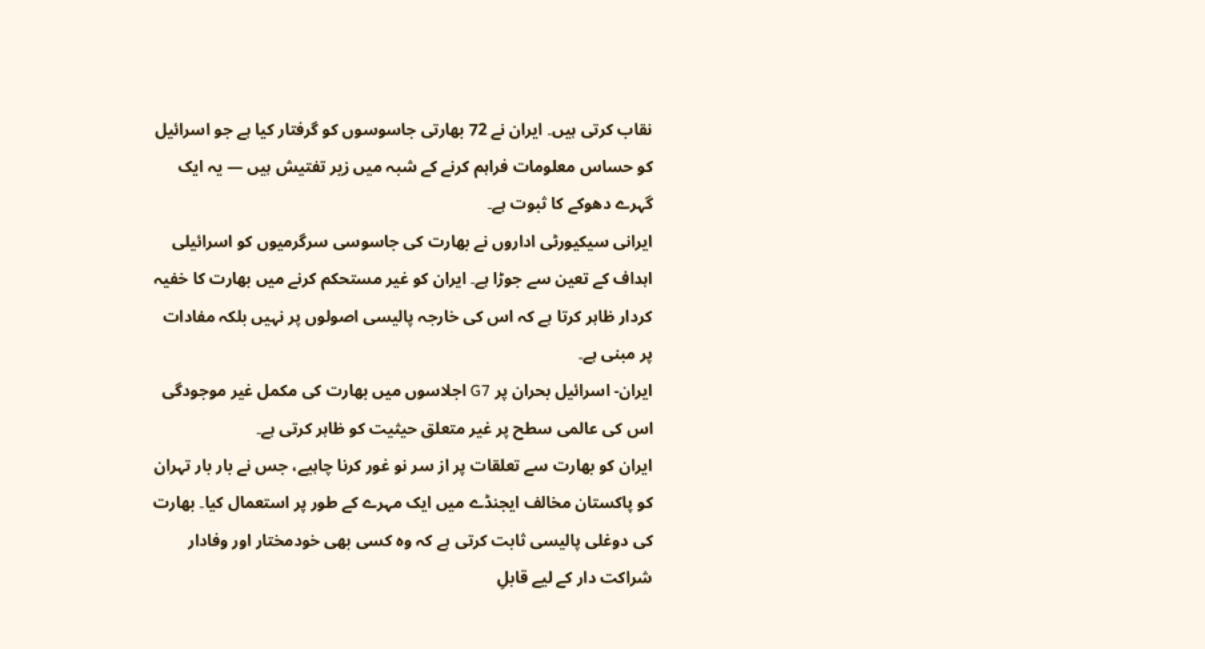نقاب کرتی ہیں۔ ایران نے 72 بھارتی جاسوسوں کو گرفتار کیا ہے جو اسرائیل کو حساس معلومات فراہم کرنے کے شبہ میں زیر تفتیش ہیں — یہ ایک گہرے دھوکے کا ثبوت ہے۔
ایرانی سیکیورٹی اداروں نے بھارت کی جاسوسی سرگرمیوں کو اسرائیلی اہداف کے تعین سے جوڑا ہے۔ ایران کو غیر مستحکم کرنے میں بھارت کا خفیہ کردار ظاہر کرتا ہے کہ اس کی خارجہ پالیسی اصولوں پر نہیں بلکہ مفادات پر مبنی ہے۔
ایران- اسرائیل بحران پر G7 اجلاسوں میں بھارت کی مکمل غیر موجودگی اس کی عالمی سطح پر غیر متعلق حیثیت کو ظاہر کرتی ہے۔
ایران کو بھارت سے تعلقات پر از سر نو غور کرنا چاہیے، جس نے بار بار تہران کو پاکستان مخالف ایجنڈے میں ایک مہرے کے طور پر استعمال کیا۔ بھارت کی دوغلی پالیسی ثابت کرتی ہے کہ وہ کسی بھی خودمختار اور وفادار شراکت دار کے لیے قابلِ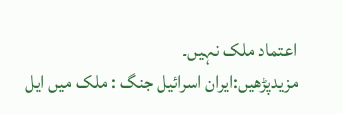اعتماد ملک نہیں۔
مزیدپڑھیں:ایران اسرائیل جنگ : ملک میں ایل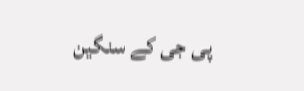پی جی کے سنگین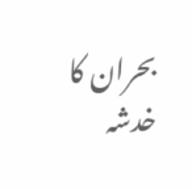بحران کا خدشہ